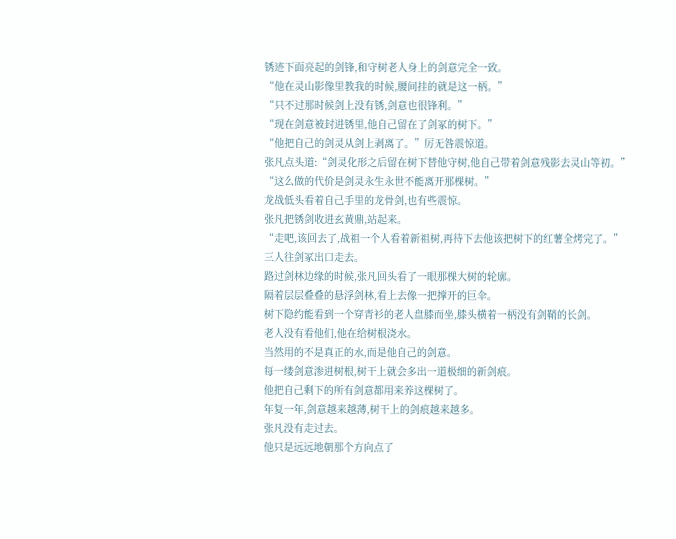锈迹下面亮起的剑锋,和守树老人身上的剑意完全一致。
“他在灵山影像里教我的时候,腰间挂的就是这一柄。”
“只不过那时候剑上没有锈,剑意也很锋利。”
“现在剑意被封进锈里,他自己留在了剑冢的树下。”
“他把自己的剑灵从剑上剥离了。”厉无咎震惊道。
张凡点头道:“剑灵化形之后留在树下替他守树,他自己带着剑意残影去灵山等初。”
“这么做的代价是剑灵永生永世不能离开那棵树。”
龙战低头看着自己手里的龙骨剑,也有些震惊。
张凡把锈剑收进玄黄鼎,站起来。
“走吧,该回去了,战祖一个人看着新祖树,再待下去他该把树下的红薯全烤完了。”
三人往剑冢出口走去。
路过剑林边缘的时候,张凡回头看了一眼那棵大树的轮廓。
隔着层层叠叠的悬浮剑林,看上去像一把撑开的巨伞。
树下隐约能看到一个穿青衫的老人盘膝而坐,膝头横着一柄没有剑鞘的长剑。
老人没有看他们,他在给树根浇水。
当然用的不是真正的水,而是他自己的剑意。
每一缕剑意渗进树根,树干上就会多出一道极细的新剑痕。
他把自己剩下的所有剑意都用来养这棵树了。
年复一年,剑意越来越薄,树干上的剑痕越来越多。
张凡没有走过去。
他只是远远地朝那个方向点了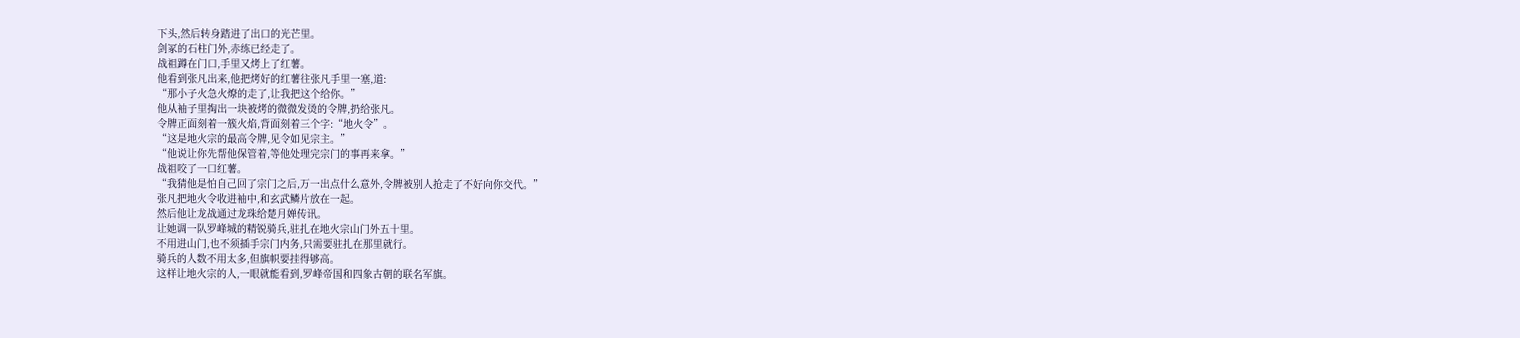下头,然后转身踏进了出口的光芒里。
剑冢的石柱门外,赤练已经走了。
战祖蹲在门口,手里又烤上了红薯。
他看到张凡出来,他把烤好的红薯往张凡手里一塞,道:
“那小子火急火燎的走了,让我把这个给你。”
他从袖子里掏出一块被烤的微微发烫的令牌,扔给张凡。
令牌正面刻着一簇火焰,背面刻着三个字:“地火令”。
“这是地火宗的最高令牌,见令如见宗主。”
“他说让你先帮他保管着,等他处理完宗门的事再来拿。”
战祖咬了一口红薯。
“我猜他是怕自己回了宗门之后,万一出点什么意外,令牌被别人抢走了不好向你交代。”
张凡把地火令收进袖中,和玄武鳞片放在一起。
然后他让龙战通过龙珠给楚月婵传讯。
让她调一队罗峰城的精锐骑兵,驻扎在地火宗山门外五十里。
不用进山门,也不须插手宗门内务,只需要驻扎在那里就行。
骑兵的人数不用太多,但旗帜要挂得够高。
这样让地火宗的人,一眼就能看到,罗峰帝国和四象古朝的联名军旗。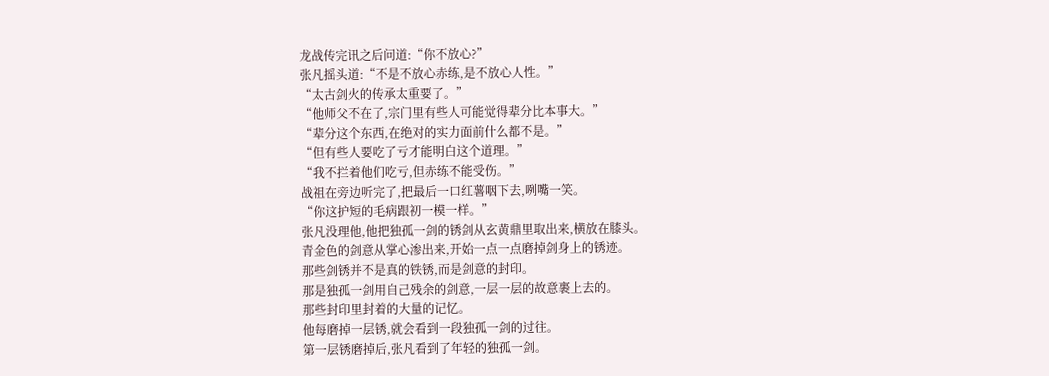龙战传完讯之后问道:“你不放心?”
张凡摇头道:“不是不放心赤练,是不放心人性。”
“太古剑火的传承太重要了。”
“他师父不在了,宗门里有些人可能觉得辈分比本事大。”
“辈分这个东西,在绝对的实力面前什么都不是。”
“但有些人要吃了亏才能明白这个道理。”
“我不拦着他们吃亏,但赤练不能受伤。”
战祖在旁边听完了,把最后一口红薯咽下去,咧嘴一笑。
“你这护短的毛病跟初一模一样。”
张凡没理他,他把独孤一剑的锈剑从玄黄鼎里取出来,横放在膝头。
青金色的剑意从掌心渗出来,开始一点一点磨掉剑身上的锈迹。
那些剑锈并不是真的铁锈,而是剑意的封印。
那是独孤一剑用自己残余的剑意,一层一层的故意裹上去的。
那些封印里封着的大量的记忆。
他每磨掉一层锈,就会看到一段独孤一剑的过往。
第一层锈磨掉后,张凡看到了年轻的独孤一剑。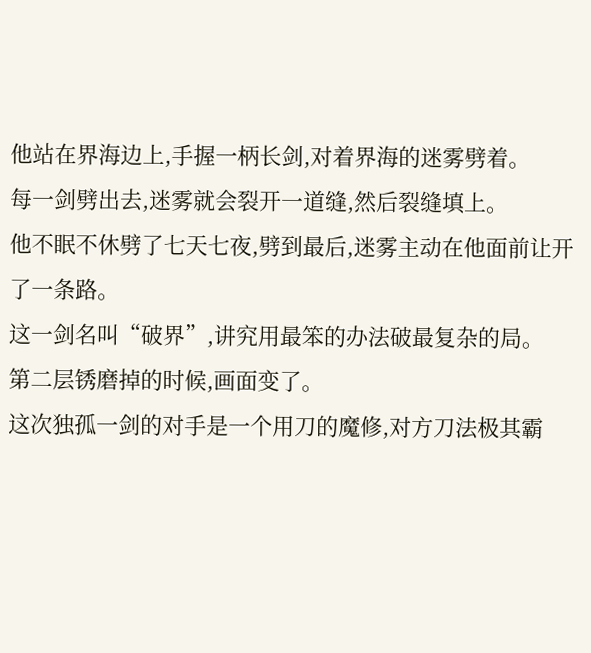他站在界海边上,手握一柄长剑,对着界海的迷雾劈着。
每一剑劈出去,迷雾就会裂开一道缝,然后裂缝填上。
他不眠不休劈了七天七夜,劈到最后,迷雾主动在他面前让开了一条路。
这一剑名叫“破界”,讲究用最笨的办法破最复杂的局。
第二层锈磨掉的时候,画面变了。
这次独孤一剑的对手是一个用刀的魔修,对方刀法极其霸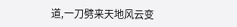道,一刀劈来天地风云变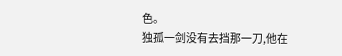色。
独孤一剑没有去挡那一刀,他在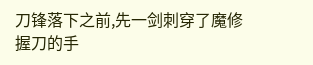刀锋落下之前,先一剑刺穿了魔修握刀的手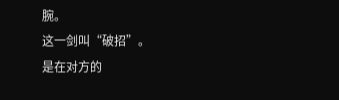腕。
这一剑叫“破招”。
是在对方的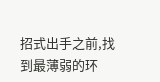招式出手之前,找到最薄弱的环